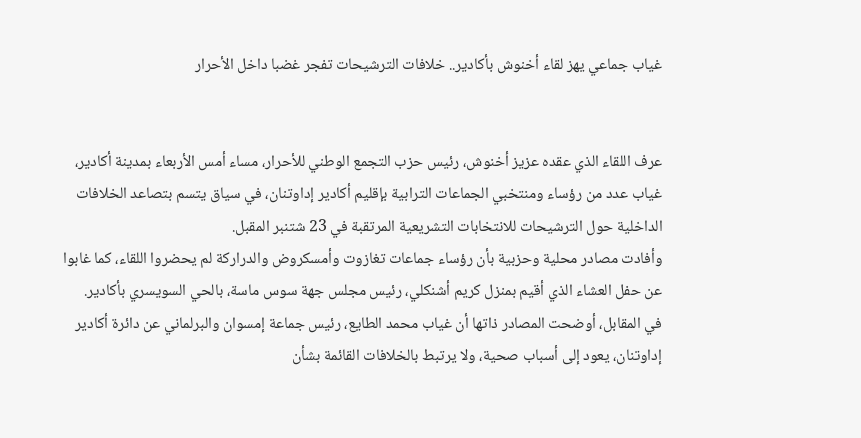غياب جماعي يهز لقاء أخنوش بأكادير.. خلافات الترشيحات تفجر غضبا داخل الأحرار


عرف اللقاء الذي عقده عزيز أخنوش، رئيس حزب التجمع الوطني للأحرار، مساء أمس الأربعاء بمدينة أكادير، غياب عدد من رؤساء ومنتخبي الجماعات الترابية بإقليم أكادير إداوتنان، في سياق يتسم بتصاعد الخلافات الداخلية حول الترشيحات للانتخابات التشريعية المرتقبة في 23 شتنبر المقبل.
وأفادت مصادر محلية وحزبية بأن رؤساء جماعات تغازوت وأمسكروض والدراركة لم يحضروا اللقاء، كما غابوا عن حفل العشاء الذي أقيم بمنزل كريم أشنكلي، رئيس مجلس جهة سوس ماسة، بالحي السويسري بأكادير.
في المقابل، أوضحت المصادر ذاتها أن غياب محمد الطايع، رئيس جماعة إمسوان والبرلماني عن دائرة أكادير إداوتنان، يعود إلى أسباب صحية، ولا يرتبط بالخلافات القائمة بشأن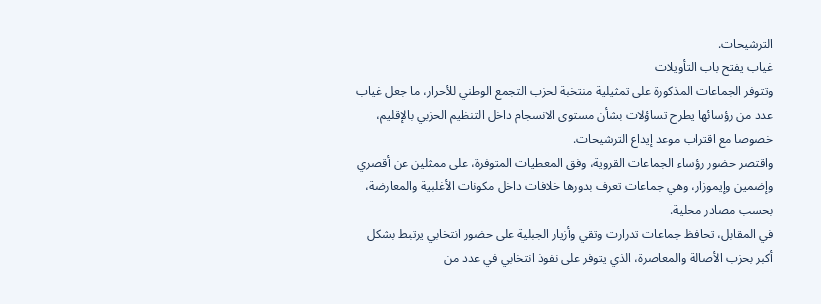الترشيحات.
غياب يفتح باب التأويلات
وتتوفر الجماعات المذكورة على تمثيلية منتخبة لحزب التجمع الوطني للأحرار، ما جعل غياب عدد من رؤسائها يطرح تساؤلات بشأن مستوى الانسجام داخل التنظيم الحزبي بالإقليم، خصوصا مع اقتراب موعد إيداع الترشيحات.
واقتصر حضور رؤساء الجماعات القروية، وفق المعطيات المتوفرة، على ممثلين عن أقصري وإضمين وإيموزار، وهي جماعات تعرف بدورها خلافات داخل مكونات الأغلبية والمعارضة، بحسب مصادر محلية.
في المقابل، تحافظ جماعات تدرارت وتقي وأزيار الجبلية على حضور انتخابي يرتبط بشكل أكبر بحزب الأصالة والمعاصرة، الذي يتوفر على نفوذ انتخابي في عدد من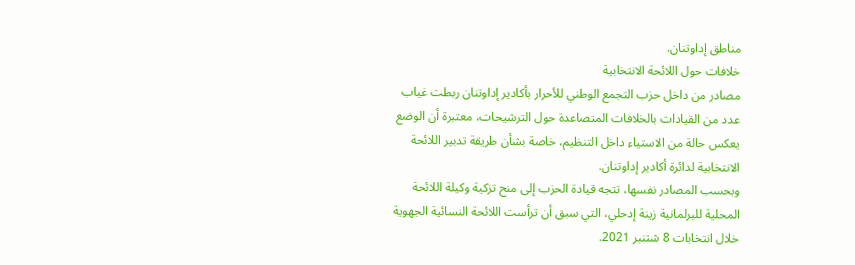مناطق إداوتنان.
خلافات حول اللائحة الانتخابية
مصادر من داخل حزب التجمع الوطني للأحرار بأكادير إداوتنان ربطت غياب عدد من القيادات بالخلافات المتصاعدة حول الترشيحات، معتبرة أن الوضع يعكس حالة من الاستياء داخل التنظيم، خاصة بشأن طريقة تدبير اللائحة الانتخابية لدائرة أكادير إداوتنان.
وبحسب المصادر نفسها، تتجه قيادة الحزب إلى منح تزكية وكيلة اللائحة المحلية للبرلمانية زينة إدحلي، التي سبق أن ترأست اللائحة النسائية الجهوية خلال انتخابات 8 شتنبر 2021.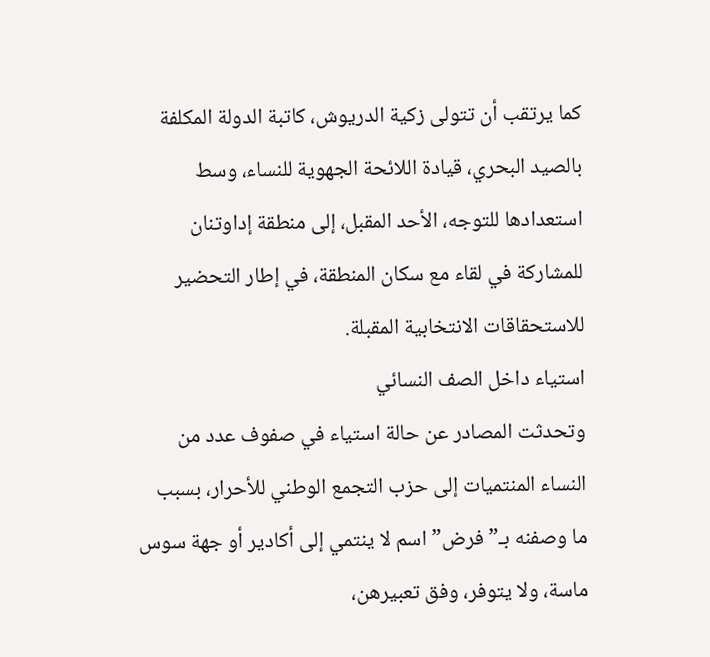كما يرتقب أن تتولى زكية الدريوش، كاتبة الدولة المكلفة بالصيد البحري، قيادة اللائحة الجهوية للنساء، وسط استعدادها للتوجه، الأحد المقبل، إلى منطقة إداوتنان للمشاركة في لقاء مع سكان المنطقة، في إطار التحضير للاستحقاقات الانتخابية المقبلة.
استياء داخل الصف النسائي
وتحدثت المصادر عن حالة استياء في صفوف عدد من النساء المنتميات إلى حزب التجمع الوطني للأحرار، بسبب ما وصفنه بـ”فرض” اسم لا ينتمي إلى أكادير أو جهة سوس ماسة، ولا يتوفر، وفق تعبيرهن،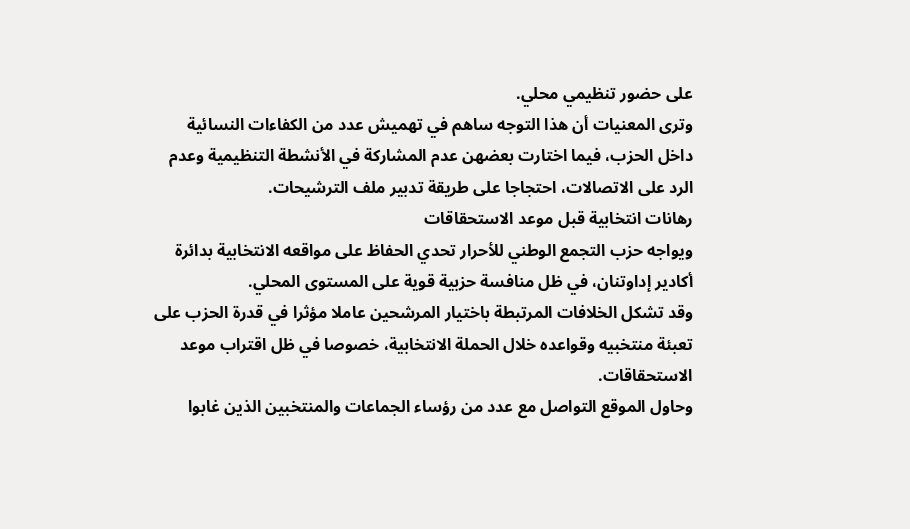على حضور تنظيمي محلي.
وترى المعنيات أن هذا التوجه ساهم في تهميش عدد من الكفاءات النسائية داخل الحزب، فيما اختارت بعضهن عدم المشاركة في الأنشطة التنظيمية وعدم الرد على الاتصالات، احتجاجا على طريقة تدبير ملف الترشيحات.
رهانات انتخابية قبل موعد الاستحقاقات
ويواجه حزب التجمع الوطني للأحرار تحدي الحفاظ على مواقعه الانتخابية بدائرة أكادير إداوتنان، في ظل منافسة حزبية قوية على المستوى المحلي.
وقد تشكل الخلافات المرتبطة باختيار المرشحين عاملا مؤثرا في قدرة الحزب على تعبئة منتخبيه وقواعده خلال الحملة الانتخابية، خصوصا في ظل اقتراب موعد الاستحقاقات.
وحاول الموقع التواصل مع عدد من رؤساء الجماعات والمنتخبين الذين غابوا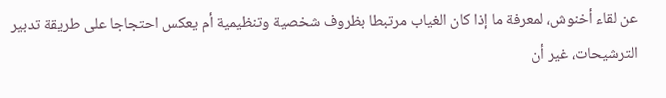عن لقاء أخنوش، لمعرفة ما إذا كان الغياب مرتبطا بظروف شخصية وتنظيمية أم يعكس احتجاجا على طريقة تدبير الترشيحات، غير أن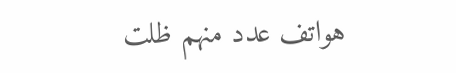هواتف عدد منهم ظلت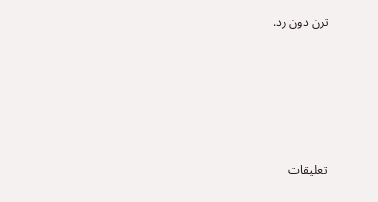ترن دون رد.





تعليقات